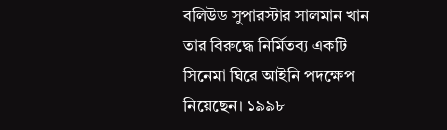বলিউড সুপারস্টার সালমান খান তার বিরুদ্ধে নির্মিতব্য একটি সিনেমা ঘিরে আইনি পদক্ষেপ নিয়েছেন। ১৯৯৮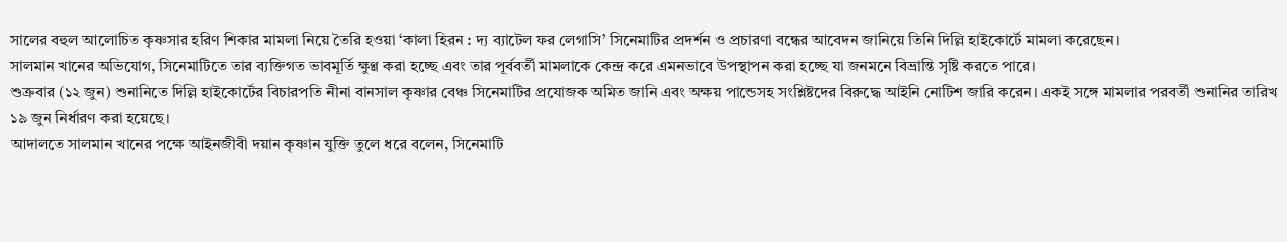সালের বহুল আলোচিত কৃষ্ণসার হরিণ শিকার মামলা নিয়ে তৈরি হওয়া ‘কালা হিরন : দ্য ব্যাটেল ফর লেগাসি’ সিনেমাটির প্রদর্শন ও প্রচারণা বন্ধের আবেদন জানিয়ে তিনি দিল্লি হাইকোর্টে মামলা করেছেন।
সালমান খানের অভিযোগ, সিনেমাটিতে তার ব্যক্তিগত ভাবমূর্তি ক্ষুণ্ণ করা হচ্ছে এবং তার পূর্ববর্তী মামলাকে কেন্দ্র করে এমনভাবে উপস্থাপন করা হচ্ছে যা জনমনে বিভ্রান্তি সৃষ্টি করতে পারে।
শুক্রবার (১২ জুন) শুনানিতে দিল্লি হাইকোর্টের বিচারপতি নীনা বানসাল কৃষ্ণার বেঞ্চ সিনেমাটির প্রযোজক অমিত জানি এবং অক্ষয় পান্ডেসহ সংশ্লিষ্টদের বিরুদ্ধে আইনি নোটিশ জারি করেন। একই সঙ্গে মামলার পরবর্তী শুনানির তারিখ ১৯ জুন নির্ধারণ করা হয়েছে।
আদালতে সালমান খানের পক্ষে আইনজীবী দয়ান কৃষ্ণান যুক্তি তুলে ধরে বলেন, সিনেমাটি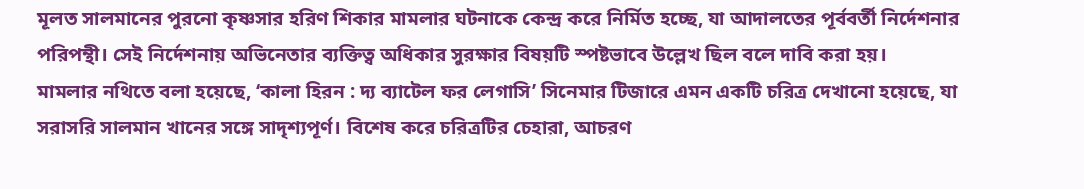মূলত সালমানের পুরনো কৃষ্ণসার হরিণ শিকার মামলার ঘটনাকে কেন্দ্র করে নির্মিত হচ্ছে, যা আদালতের পূর্ববর্তী নির্দেশনার পরিপন্থী। সেই নির্দেশনায় অভিনেতার ব্যক্তিত্ব অধিকার সুরক্ষার বিষয়টি স্পষ্টভাবে উল্লেখ ছিল বলে দাবি করা হয়।
মামলার নথিতে বলা হয়েছে, ‘কালা হিরন : দ্য ব্যাটেল ফর লেগাসি’ সিনেমার টিজারে এমন একটি চরিত্র দেখানো হয়েছে, যা সরাসরি সালমান খানের সঙ্গে সাদৃশ্যপূর্ণ। বিশেষ করে চরিত্রটির চেহারা, আচরণ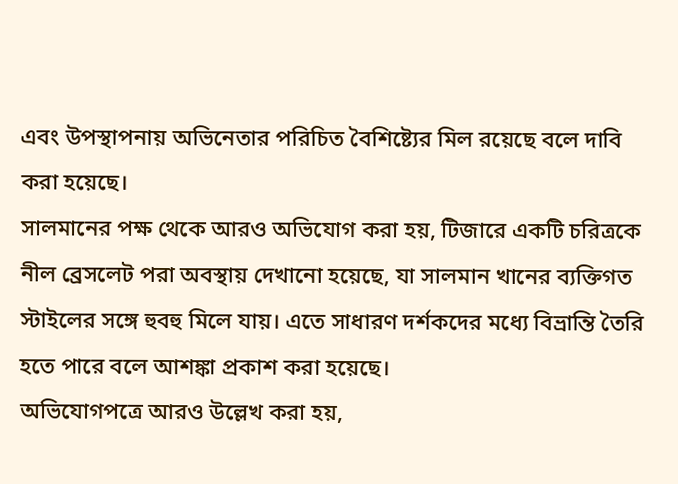এবং উপস্থাপনায় অভিনেতার পরিচিত বৈশিষ্ট্যের মিল রয়েছে বলে দাবি করা হয়েছে।
সালমানের পক্ষ থেকে আরও অভিযোগ করা হয়, টিজারে একটি চরিত্রকে নীল ব্রেসলেট পরা অবস্থায় দেখানো হয়েছে, যা সালমান খানের ব্যক্তিগত স্টাইলের সঙ্গে হুবহু মিলে যায়। এতে সাধারণ দর্শকদের মধ্যে বিভ্রান্তি তৈরি হতে পারে বলে আশঙ্কা প্রকাশ করা হয়েছে।
অভিযোগপত্রে আরও উল্লেখ করা হয়,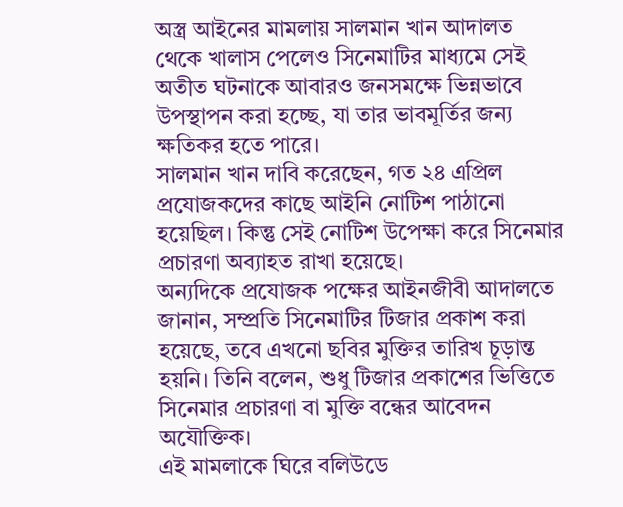অস্ত্র আইনের মামলায় সালমান খান আদালত থেকে খালাস পেলেও সিনেমাটির মাধ্যমে সেই অতীত ঘটনাকে আবারও জনসমক্ষে ভিন্নভাবে উপস্থাপন করা হচ্ছে, যা তার ভাবমূর্তির জন্য ক্ষতিকর হতে পারে।
সালমান খান দাবি করেছেন, গত ২৪ এপ্রিল প্রযোজকদের কাছে আইনি নোটিশ পাঠানো হয়েছিল। কিন্তু সেই নোটিশ উপেক্ষা করে সিনেমার প্রচারণা অব্যাহত রাখা হয়েছে।
অন্যদিকে প্রযোজক পক্ষের আইনজীবী আদালতে জানান, সম্প্রতি সিনেমাটির টিজার প্রকাশ করা হয়েছে, তবে এখনো ছবির মুক্তির তারিখ চূড়ান্ত হয়নি। তিনি বলেন, শুধু টিজার প্রকাশের ভিত্তিতে সিনেমার প্রচারণা বা মুক্তি বন্ধের আবেদন অযৌক্তিক।
এই মামলাকে ঘিরে বলিউডে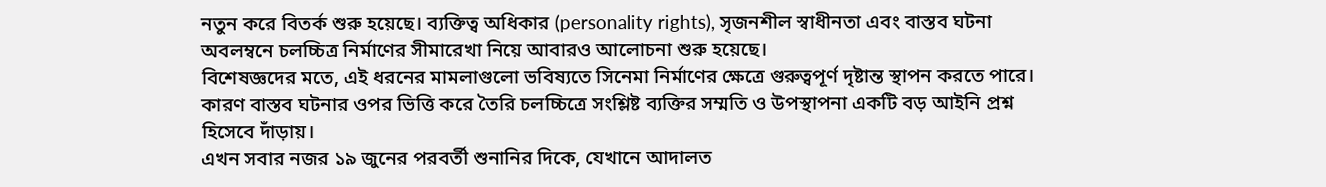নতুন করে বিতর্ক শুরু হয়েছে। ব্যক্তিত্ব অধিকার (personality rights), সৃজনশীল স্বাধীনতা এবং বাস্তব ঘটনা অবলম্বনে চলচ্চিত্র নির্মাণের সীমারেখা নিয়ে আবারও আলোচনা শুরু হয়েছে।
বিশেষজ্ঞদের মতে, এই ধরনের মামলাগুলো ভবিষ্যতে সিনেমা নির্মাণের ক্ষেত্রে গুরুত্বপূর্ণ দৃষ্টান্ত স্থাপন করতে পারে। কারণ বাস্তব ঘটনার ওপর ভিত্তি করে তৈরি চলচ্চিত্রে সংশ্লিষ্ট ব্যক্তির সম্মতি ও উপস্থাপনা একটি বড় আইনি প্রশ্ন হিসেবে দাঁড়ায়।
এখন সবার নজর ১৯ জুনের পরবর্তী শুনানির দিকে, যেখানে আদালত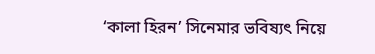‘কালা হিরন’ সিনেমার ভবিষ্যৎ নিয়ে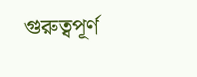গুরুত্বপূর্ণ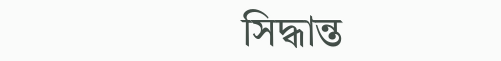সিদ্ধান্ত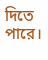দিতে পারে।